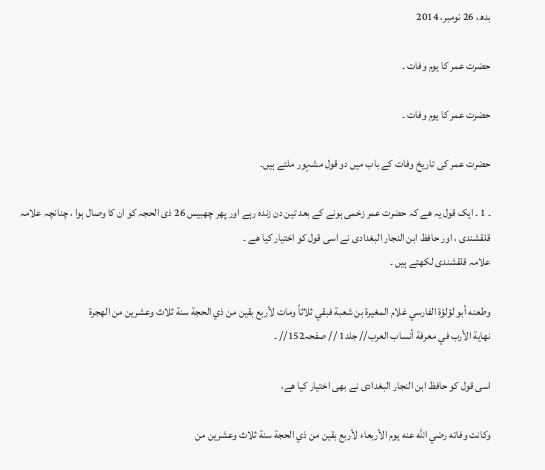بدھ، 26 نومبر، 2014

حضرت عمر کا یوم وفات ۔

حضرت عمر کا یوم وفات ۔

حضرت عمر کی تاریخ وفات کے باب میں دو قول مشہور ملتے ہیں۔

۔ 1 ۔ ایک قول یہ ھے کہ حضرت عمر زخمی ہونے کے بعد تین دن زندہ رہے اور پھر چھبیس 26 ذی الحجہ کو ان کا وصال ہوا ، چنانچہ علامہ قلقشندی ، اور حافظ ابن النجار البغدادی نے اسی قول کو اختیار کیا ھے ۔
علامہ قلقشندی لکھتے ہیں ۔

وطعنه أبو لؤلؤة الفارسي غلام المغيرة بن شعبة فبقي ثلاثاً ومات لأربع بقين من ذي الحجة سنة ثلاث وعشرين من الهجرة
نهاية الأرب في معرفة أنساب العرب// جلد1 // صفحہ152// ۔

اسی قول کو حافظ ابن النجار البغدادی نے بھی اختیار کیا ھے،

وكانت وفاته رضي الله عنه يوم الأربعاء لأربع بقين من ذي الحجة سنة ثلاث وعشرين من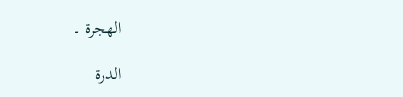الهجرة ۔

الدرة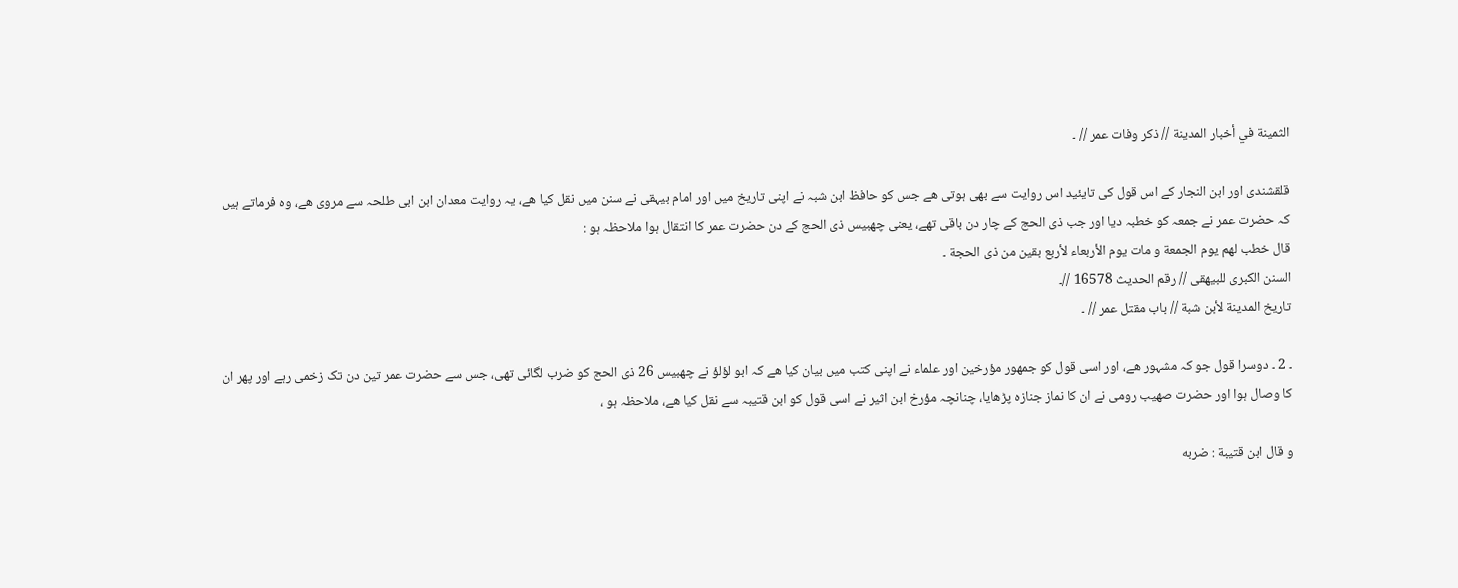الثمينة في أخبار المدينة // ذکر وفات عمر // ۔

قلقشندی اور ابن النجار کے اس قول کی تایئید اس روایت سے بھی ہوتی ھے جس کو حافظ ابن شبہ نے اپنی تاریخ میں اور امام بیہقی نے سنن میں نقل کیا ھے، یہ روایت معدان ابن ابی طلحہ سے مروی ھے، وہ فرماتے ہیں کہ حضرت عمر نے جمعہ کو خطبہ دیا اور جب ذی الحج کے چار دن باقی تھے، یعنی چھبیس ذی الحج کے دن حضرت عمر کا انتقال ہوا ملاحظہ ہو :
قال خطب لھم یوم الجمعة و مات یوم الأربعاء لأربع بقین من ذی الحجة ۔
السنن الکبری للبیھقی // رقم الحدیث 16578 //۔
تاریخ المدینة لأبن شبة // باب مقتل عمر // ۔

۔ 2 ۔ دوسرا قول جو کہ مشہور ھے، اور اسی قول کو جمھور مؤرخین اور علماء نے اپنی کتب میں بیان کیا ھے کہ ابو لؤلؤ نے چھبیس 26 ذی الحج کو ضرب لگائی تھی، جس سے حضرت عمر تین دن تک زخمی رہے اور پھر ان کا وصال ہوا اور حضرت صھیب رومی نے ان کا نماز جنازہ پڑھایا، چنانچہ مؤرخ ابن اثیر نے اسی قول کو ابن قتیبہ سے نقل کیا ھے، ملاحظہ ہو ،

و قال ابن قتیبة : ضربه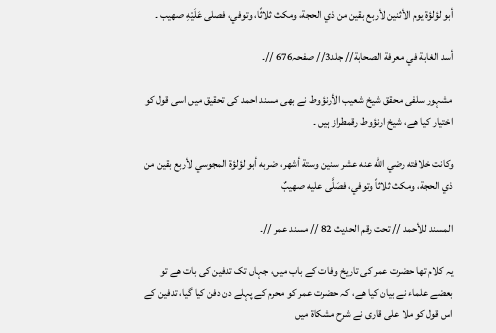أبو لؤلؤة يوم الأثنين لأربع بقين من ذي الحجة، ومكث ثلاثًا، وتوفي، فصلى عَلَيْهِ صهيب ۔

أسد الغابة في معرفة الصحابة// جلد3// صفحہ676 //۔

مشہور سلفی محقق شیخ شعیب الأرنؤوط نے بھی مسند احمد کی تحقیق میں اسی قول کو اختیار کیا ھے، شیخ ارنؤوط رقمطراز ہیں ۔

وكانت خلافته رضي الله عنه عشر سنين وستة أشهر، ضربه أبو لؤلؤة المجوسي لأربع بقين من ذي الحجة، ومكث ثلاثاً وتوفي، فصَلَّى عليه صهيبٌ

المسند للأحمد // تحت رقم الحدیث 82 // مسند عمر //۔

یہ کلام تھا حضرت عمر کی تاریخ وفات کے باب میں، جہاں تک تدفین کی بات ھے تو بعضے علماء نے بیان کیا ھے، کہ حضرت عمر کو محرم کے پہلے دن دفن کیا گیا، تدفین کے اس قول کو ملا علی قاری نے شرح مشکاة میں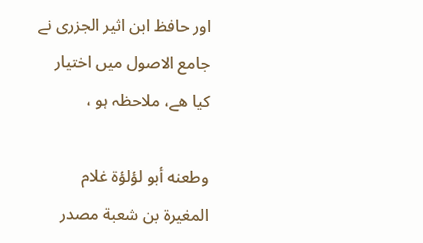اور حافظ ابن اثیر الجزری نے جامع الاصول میں اختیار کیا ھے، ملاحظہ ہو ،

وطعنه أبو لؤلؤة غلام المغيرة بن شعبة مصدر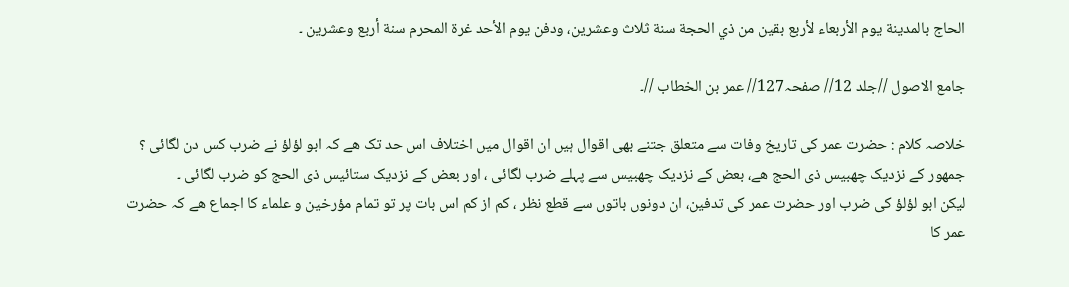الحاج بالمدينة يوم الأربعاء لأربع بقين من ذي الحجة سنة ثلاث وعشرين، ودفن يوم الأحد غرة المحرم سنة أربع وعشرين ۔

جامع الاصول //جلد 12// صفحہ127// عمر بن الخطاب //۔

خلاصہ کلام : حضرت عمر کی تاریخ وفات سے متعلق جتنے بھی اقوال ہیں ان اقوال میں اختلاف اس حد تک ھے کہ ابو لؤلؤ نے ضرب کس دن لگائی ؟
جمھور کے نزدیک چھبیس ذی الحج ھے، بعض کے نزدیک چھبیس سے پہلے ضرب لگائی ، اور بعض کے نزدیک ستائیس ذی الحج کو ضرب لگائی ۔
لیکن ابو لؤلؤ کی ضرب اور حضرت عمر کی تدفین، ان دونوں باتوں سے قطع نظر ، کم از کم اس بات پر تو تمام مؤرخین و علماء کا اجماع ھے کہ حضرت عمر کا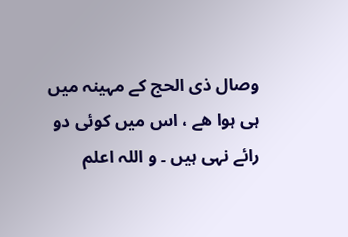وصال ذی الحج کے مہینہ میں ہی ہوا ھے ، اس میں کوئی دو رائے نہی ہیں ۔ و اللہ اعلم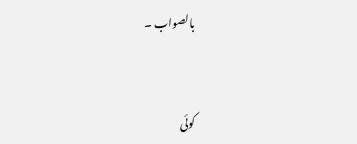بالصواب ۔


کوئی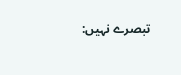تبصرے نہیں: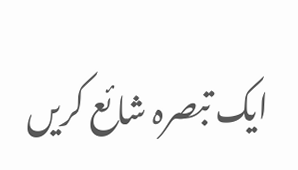ایک تبصرہ شائع کریں